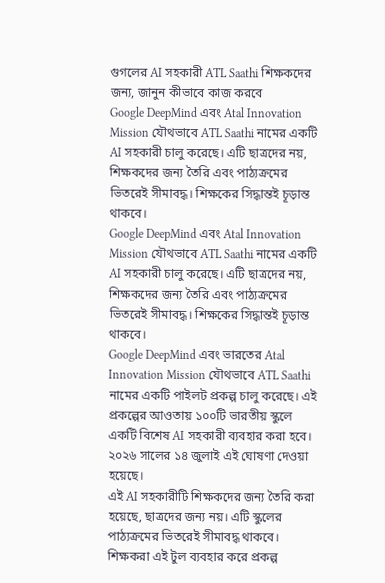গুগলের AI সহকারী ATL Saathi শিক্ষকদের জন্য, জানুন কীভাবে কাজ করবে
Google DeepMind এবং Atal Innovation Mission যৌথভাবে ATL Saathi নামের একটি AI সহকারী চালু করেছে। এটি ছাত্রদের নয়, শিক্ষকদের জন্য তৈরি এবং পাঠ্যক্রমের ভিতরেই সীমাবদ্ধ। শিক্ষকের সিদ্ধান্তই চূড়ান্ত থাকবে।
Google DeepMind এবং Atal Innovation Mission যৌথভাবে ATL Saathi নামের একটি AI সহকারী চালু করেছে। এটি ছাত্রদের নয়, শিক্ষকদের জন্য তৈরি এবং পাঠ্যক্রমের ভিতরেই সীমাবদ্ধ। শিক্ষকের সিদ্ধান্তই চূড়ান্ত থাকবে।
Google DeepMind এবং ভারতের Atal Innovation Mission যৌথভাবে ATL Saathi নামের একটি পাইলট প্রকল্প চালু করেছে। এই প্রকল্পের আওতায় ১০০টি ভারতীয় স্কুলে একটি বিশেষ AI সহকারী ব্যবহার করা হবে। ২০২৬ সালের ১৪ জুলাই এই ঘোষণা দেওয়া হয়েছে।
এই AI সহকারীটি শিক্ষকদের জন্য তৈরি করা হয়েছে, ছাত্রদের জন্য নয়। এটি স্কুলের পাঠ্যক্রমের ভিতরেই সীমাবদ্ধ থাকবে। শিক্ষকরা এই টুল ব্যবহার করে প্রকল্প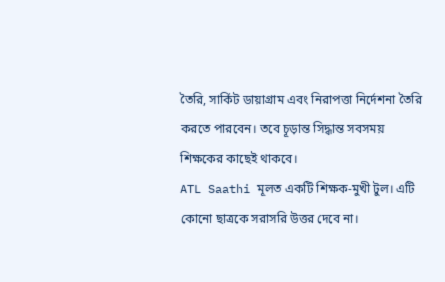তৈরি, সার্কিট ডায়াগ্রাম এবং নিরাপত্তা নির্দেশনা তৈরি করতে পারবেন। তবে চূড়ান্ত সিদ্ধান্ত সবসময় শিক্ষকের কাছেই থাকবে।
ATL Saathi মূলত একটি শিক্ষক-মুখী টুল। এটি কোনো ছাত্রকে সরাসরি উত্তর দেবে না।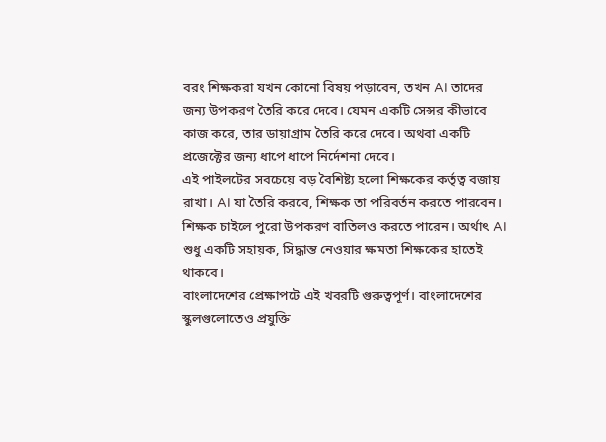বরং শিক্ষকরা যখন কোনো বিষয় পড়াবেন, তখন AI তাদের জন্য উপকরণ তৈরি করে দেবে। যেমন একটি সেন্সর কীভাবে কাজ করে, তার ডায়াগ্রাম তৈরি করে দেবে। অথবা একটি প্রজেক্টের জন্য ধাপে ধাপে নির্দেশনা দেবে।
এই পাইলটের সবচেয়ে বড় বৈশিষ্ট্য হলো শিক্ষকের কর্তৃত্ব বজায় রাখা। AI যা তৈরি করবে, শিক্ষক তা পরিবর্তন করতে পারবেন। শিক্ষক চাইলে পুরো উপকরণ বাতিলও করতে পারেন। অর্থাৎ AI শুধু একটি সহায়ক, সিদ্ধান্ত নেওয়ার ক্ষমতা শিক্ষকের হাতেই থাকবে।
বাংলাদেশের প্রেক্ষাপটে এই খবরটি গুরুত্বপূর্ণ। বাংলাদেশের স্কুলগুলোতেও প্রযুক্তি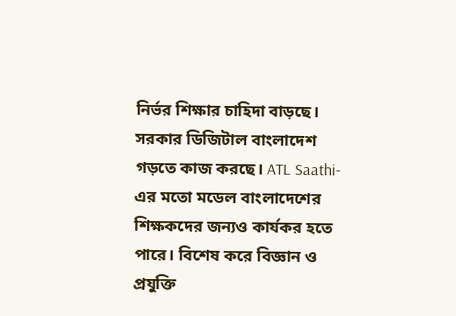নির্ভর শিক্ষার চাহিদা বাড়ছে। সরকার ডিজিটাল বাংলাদেশ গড়তে কাজ করছে। ATL Saathi-এর মতো মডেল বাংলাদেশের শিক্ষকদের জন্যও কার্যকর হতে পারে। বিশেষ করে বিজ্ঞান ও প্রযুক্তি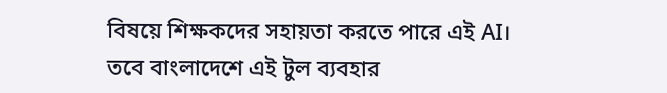বিষয়ে শিক্ষকদের সহায়তা করতে পারে এই AI।
তবে বাংলাদেশে এই টুল ব্যবহার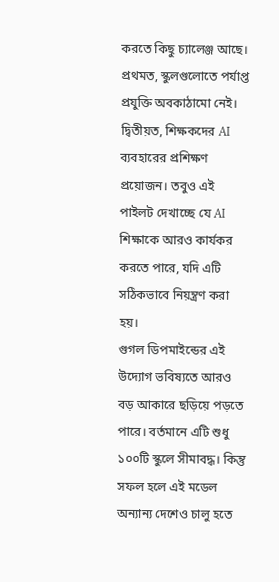করতে কিছু চ্যালেঞ্জ আছে। প্রথমত, স্কুলগুলোতে পর্যাপ্ত প্রযুক্তি অবকাঠামো নেই। দ্বিতীয়ত, শিক্ষকদের AI ব্যবহারের প্রশিক্ষণ প্রয়োজন। তবুও এই পাইলট দেখাচ্ছে যে AI শিক্ষাকে আরও কার্যকর করতে পারে, যদি এটি সঠিকভাবে নিয়ন্ত্রণ করা হয়।
গুগল ডিপমাইন্ডের এই উদ্যোগ ভবিষ্যতে আরও বড় আকারে ছড়িয়ে পড়তে পারে। বর্তমানে এটি শুধু ১০০টি স্কুলে সীমাবদ্ধ। কিন্তু সফল হলে এই মডেল অন্যান্য দেশেও চালু হতে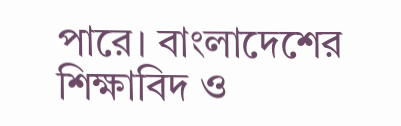পারে। বাংলাদেশের শিক্ষাবিদ ও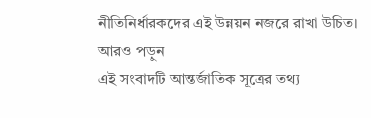নীতিনির্ধারকদের এই উন্নয়ন নজরে রাখা উচিত।
আরও পড়ুন
এই সংবাদটি আন্তর্জাতিক সূত্রের তথ্য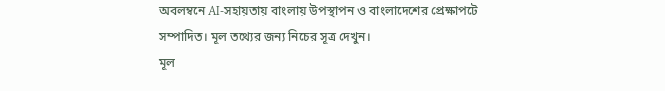অবলম্বনে AI-সহায়তায় বাংলায় উপস্থাপন ও বাংলাদেশের প্রেক্ষাপটে সম্পাদিত। মূল তথ্যের জন্য নিচের সূত্র দেখুন।
মূল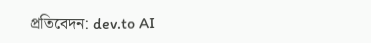প্রতিবেদন: dev.to AI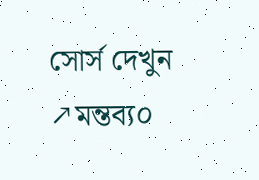সোর্স দেখুন ↗মন্তব্য০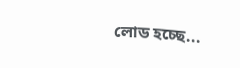লোড হচ্ছে...